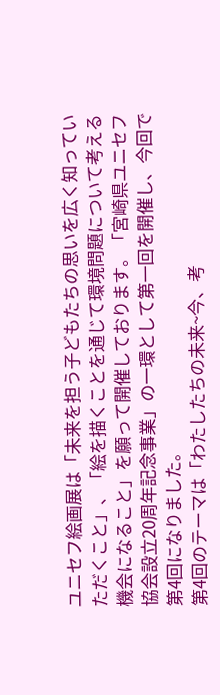ユニセフ絵画展は「未来を担う子どもたちの思いを広く知っていただくこと」、「絵を描くことを通じて環境問題について考える機会になること」を願って開催しております。「宮崎県ユニセフ協会設立20周年記念事業」の一環として第一回を開催し、今回で第4回になりました。
第4回のテーマは「わたしたちの未来~今、考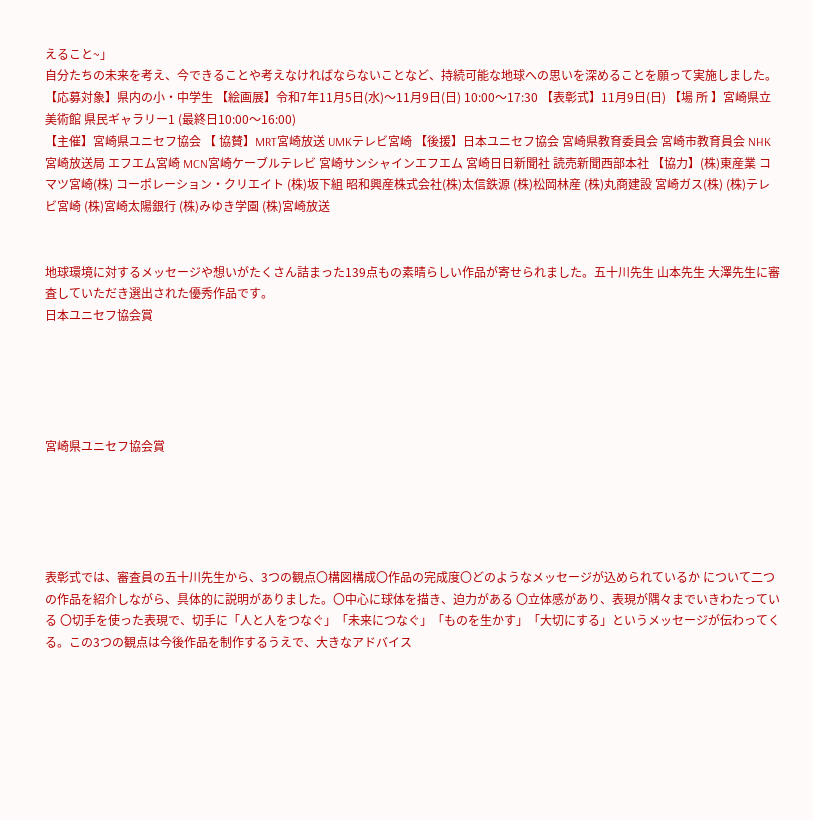えること~」
自分たちの未来を考え、今できることや考えなければならないことなど、持続可能な地球への思いを深めることを願って実施しました。
【応募対象】県内の⼩・中学⽣ 【絵画展】令和7年11⽉5⽇(⽔)〜11⽉9⽇(⽇) 10:00〜17:30 【表彰式】11⽉9⽇(日) 【場 所 】宮崎県⽴美術館 県⺠ギャラリー1 (最終⽇10:00〜16:00)
【主催】宮崎県ユニセフ協会 【 協賛】MRT宮崎放送 UMKテレビ宮崎 【後援】日本ユニセフ協会 宮崎県教育委員会 宮崎市教育員会 NHK宮崎放送局 エフエム宮崎 MCN宮崎ケーブルテレビ 宮崎サンシャインエフエム 宮崎⽇⽇新聞社 読売新聞⻄部本社 【協⼒】(株)東産業 コマツ宮崎(株) コーポレーション・クリエイト (株)坂下組 昭和興産株式会社(株)太信鉄源 (株)松岡林産 (株)丸商建設 宮崎ガス(株) (株)テレビ宮崎 (株)宮崎太陽銀⾏ (株)みゆき学園 (株)宮崎放送


地球環境に対するメッセージや想いがたくさん詰まった139点もの素晴らしい作品が寄せられました。五十川先生 山本先生 大澤先生に審査していただき選出された優秀作品です。
日本ユニセフ協会賞





宮崎県ユニセフ協会賞





表彰式では、審査員の五十川先生から、3つの観点〇構図構成〇作品の完成度〇どのようなメッセージが込められているか について二つの作品を紹介しながら、具体的に説明がありました。〇中心に球体を描き、迫力がある 〇立体感があり、表現が隅々までいきわたっている 〇切手を使った表現で、切手に「人と人をつなぐ」「未来につなぐ」「ものを生かす」「大切にする」というメッセージが伝わってくる。この3つの観点は今後作品を制作するうえで、大きなアドバイス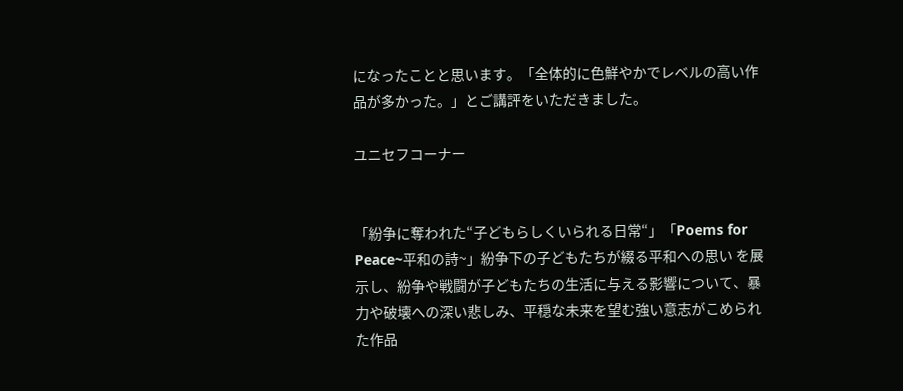になったことと思います。「全体的に色鮮やかでレベルの高い作品が多かった。」とご講評をいただきました。

ユニセフコーナー


「紛争に奪われた“子どもらしくいられる日常“」「Poems for Peace~平和の詩~」紛争下の子どもたちが綴る平和への思い を展示し、紛争や戦闘が子どもたちの生活に与える影響について、暴力や破壊への深い悲しみ、平穏な未来を望む強い意志がこめられた作品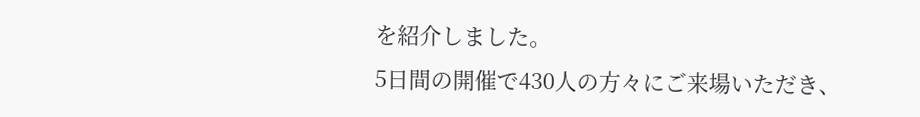を紹介しました。
5日間の開催で430人の方々にご来場いただき、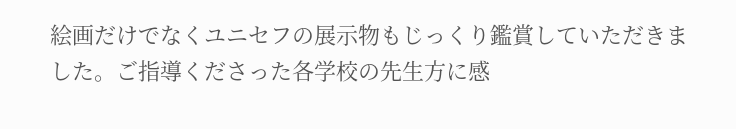絵画だけでなくユニセフの展示物もじっくり鑑賞していただきました。ご指導くださった各学校の先生方に感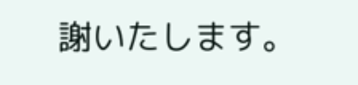謝いたします。